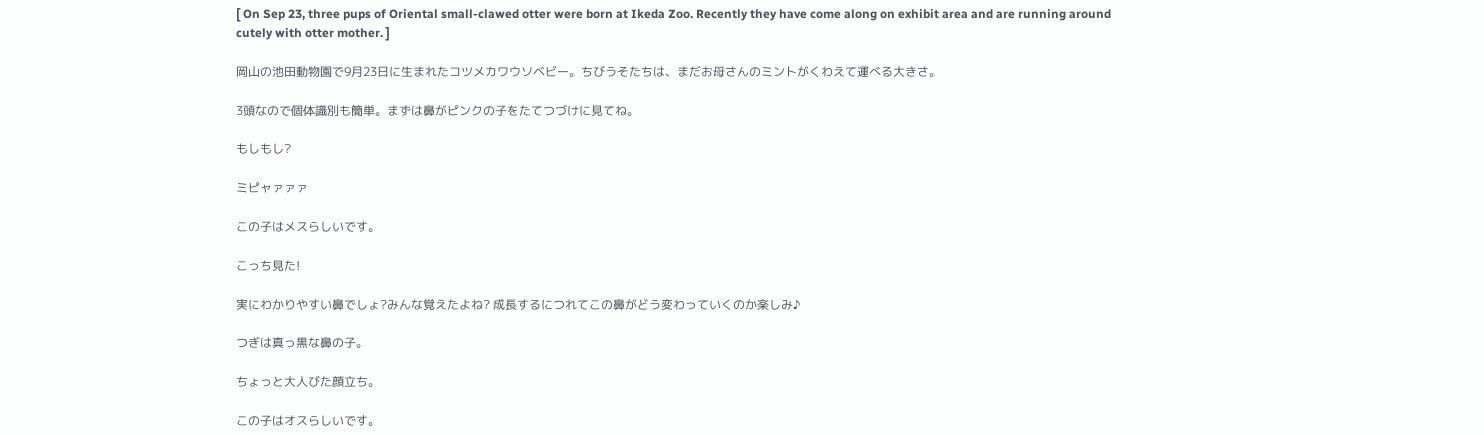[ On Sep 23, three pups of Oriental small-clawed otter were born at Ikeda Zoo. Recently they have come along on exhibit area and are running around cutely with otter mother. ]

岡山の池田動物園で9月23日に生まれたコツメカワウソベビー。ちびうそたちは、まだお母さんのミントがくわえて運べる大きさ。

3頭なので個体識別も簡単。まずは鼻がピンクの子をたてつづけに見てね。

もしもし?

ミピャァァァ

この子はメスらしいです。

こっち見た!

実にわかりやすい鼻でしょ?みんな覚えたよね? 成長するにつれてこの鼻がどう変わっていくのか楽しみ♪

つぎは真っ黒な鼻の子。

ちょっと大人びた顔立ち。

この子はオスらしいです。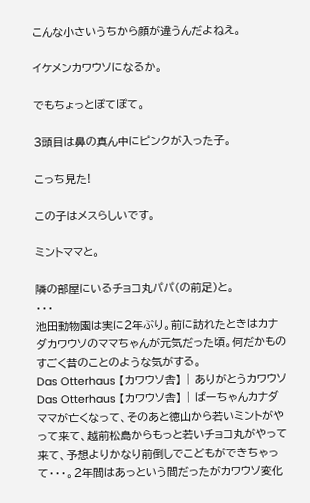こんな小さいうちから顔が違うんだよねえ。

イケメンカワウソになるか。

でもちょっとぽてぽて。

3頭目は鼻の真ん中にピンクが入った子。

こっち見た!

この子はメスらしいです。

ミントママと。

隣の部屋にいるチョコ丸パパ(の前足)と。
・・・
池田動物園は実に2年ぶり。前に訪れたときはカナダカワウソのママちゃんが元気だった頃。何だかものすごく昔のことのような気がする。
Das Otterhaus 【カワウソ舎】 | ありがとうカワウソ
Das Otterhaus 【カワウソ舎】 | ばーちゃんカナダ
ママが亡くなって、そのあと徳山から若いミントがやって来て、越前松島からもっと若いチョコ丸がやって来て、予想よりかなり前倒しでこどもができちゃって・・・。2年間はあっという間だったがカワウソ変化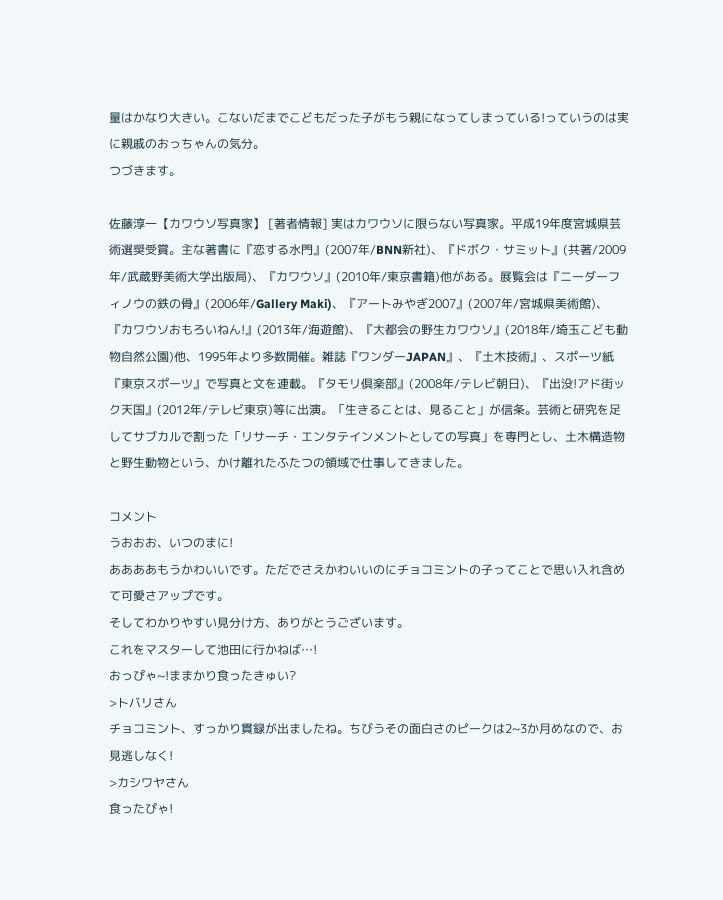量はかなり大きい。こないだまでこどもだった子がもう親になってしまっている!っていうのは実に親戚のおっちゃんの気分。
つづきます。

佐藤淳一【カワウソ写真家】 [著者情報] 実はカワウソに限らない写真家。平成19年度宮城県芸術選奨受賞。主な著書に『恋する水門』(2007年/BNN新社)、『ドボク・サミット』(共著/2009年/武蔵野美術大学出版局)、『カワウソ』(2010年/東京書籍)他がある。展覧会は『ニーダーフィノウの鉄の骨』(2006年/Gallery Maki)、『アートみやぎ2007』(2007年/宮城県美術館)、『カワウソおもろいねん!』(2013年/海遊館)、『大都会の野生カワウソ』(2018年/埼玉こども動物自然公園)他、1995年より多数開催。雑誌『ワンダーJAPAN』、『土木技術』、スポーツ紙『東京スポーツ』で写真と文を連載。『タモリ倶楽部』(2008年/テレビ朝日)、『出没!アド街ック天国』(2012年/テレビ東京)等に出演。「生きることは、見ること」が信条。芸術と研究を足してサブカルで割った「リサーチ・エンタテインメントとしての写真」を専門とし、土木構造物と野生動物という、かけ離れたふたつの領域で仕事してきました。

コメント
うおおお、いつのまに!
ああああもうかわいいです。ただでさえかわいいのにチョコミントの子ってことで思い入れ含めて可愛さアップです。
そしてわかりやすい見分け方、ありがとうございます。
これをマスターして池田に行かねば…!
おっぴゃ~!ままかり食ったきゅい?
>トバリさん
チョコミント、すっかり貫録が出ましたね。ちびうその面白さのピークは2~3か月めなので、お見逃しなく!
>カシワヤさん
食ったぴゃ!